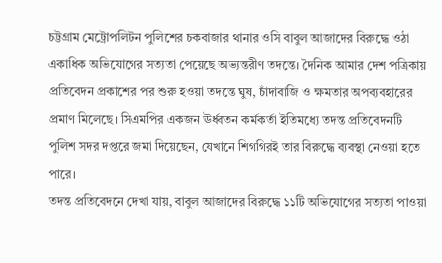চট্টগ্রাম মেট্রোপলিটন পুলিশের চকবাজার থানার ওসি বাবুল আজাদের বিরুদ্ধে ওঠা একাধিক অভিযোগের সত্যতা পেয়েছে অভ্যন্তরীণ তদন্তে। দৈনিক আমার দেশ পত্রিকায় প্রতিবেদন প্রকাশের পর শুরু হওয়া তদন্তে ঘুষ, চাঁদাবাজি ও ক্ষমতার অপব্যবহারের প্রমাণ মিলেছে। সিএমপির একজন ঊর্ধ্বতন কর্মকর্তা ইতিমধ্যে তদন্ত প্রতিবেদনটি পুলিশ সদর দপ্তরে জমা দিয়েছেন, যেখানে শিগগিরই তার বিরুদ্ধে ব্যবস্থা নেওয়া হতে পারে।
তদন্ত প্রতিবেদনে দেখা যায়, বাবুল আজাদের বিরুদ্ধে ১১টি অভিযোগের সত্যতা পাওয়া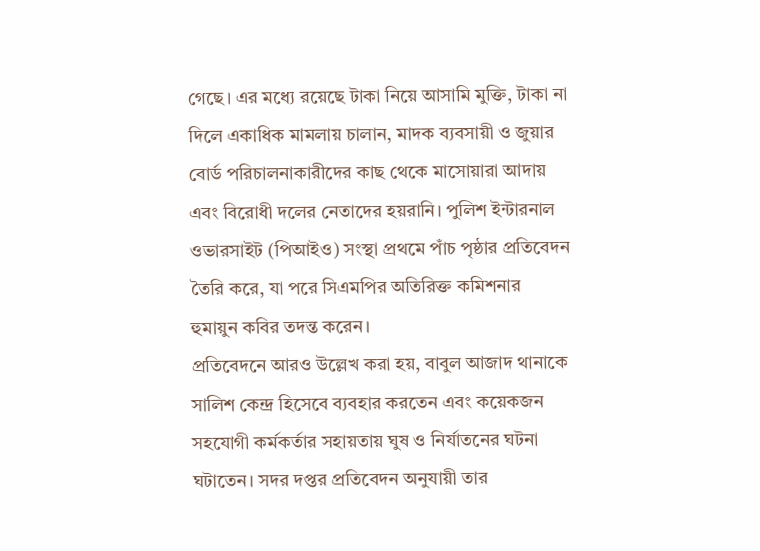গেছে। এর মধ্যে রয়েছে টাকা নিয়ে আসামি মুক্তি, টাকা না দিলে একাধিক মামলায় চালান, মাদক ব্যবসায়ী ও জুয়ার বোর্ড পরিচালনাকারীদের কাছ থেকে মাসোয়ারা আদায় এবং বিরোধী দলের নেতাদের হয়রানি। পুলিশ ইন্টারনাল ওভারসাইট (পিআইও) সংস্থা প্রথমে পাঁচ পৃষ্ঠার প্রতিবেদন তৈরি করে, যা পরে সিএমপির অতিরিক্ত কমিশনার হুমায়ুন কবির তদন্ত করেন।
প্রতিবেদনে আরও উল্লেখ করা হয়, বাবুল আজাদ থানাকে সালিশ কেন্দ্র হিসেবে ব্যবহার করতেন এবং কয়েকজন সহযোগী কর্মকর্তার সহায়তায় ঘুষ ও নির্যাতনের ঘটনা ঘটাতেন। সদর দপ্তর প্রতিবেদন অনুযায়ী তার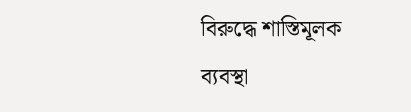বিরুদ্ধে শাস্তিমূলক ব্যবস্থা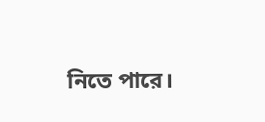নিতে পারে।